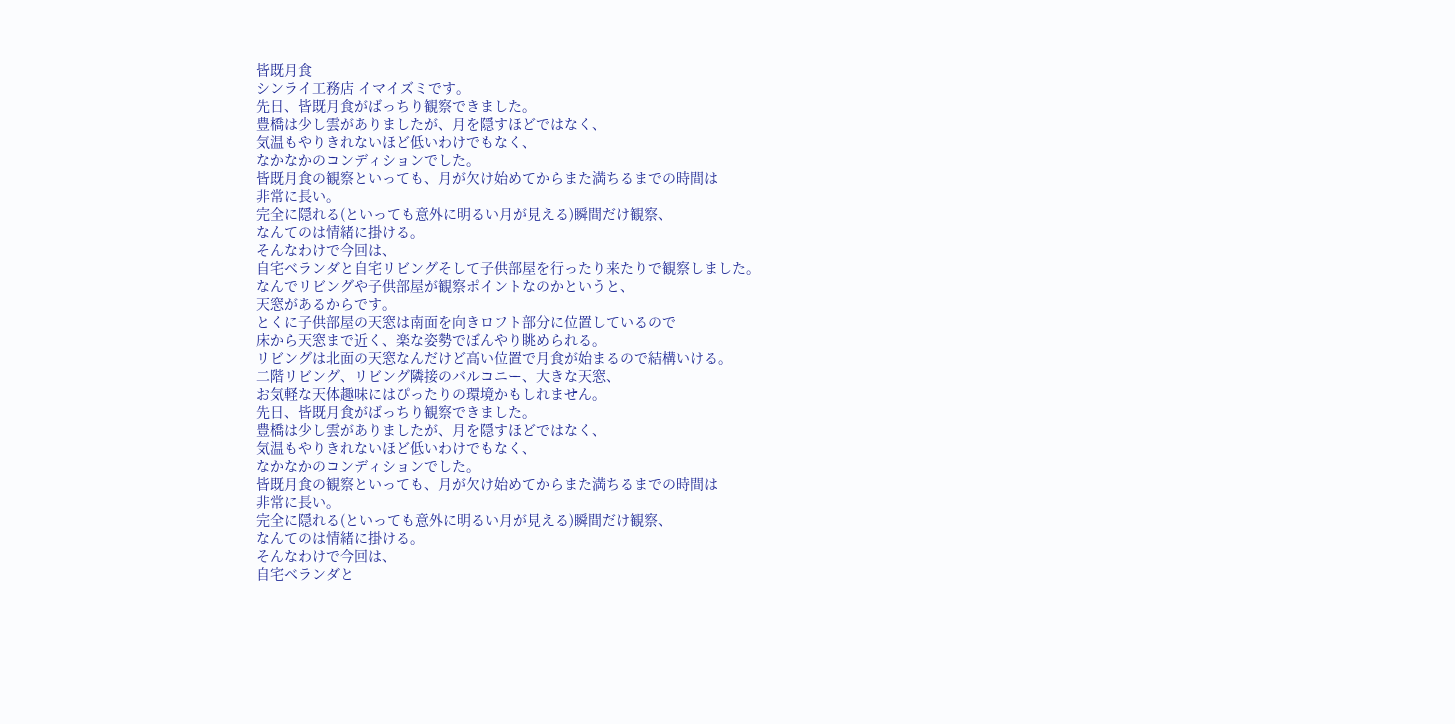皆既月食
シンライ工務店 イマイズミです。
先日、皆既月食がばっちり観察できました。
豊橋は少し雲がありましたが、月を隠すほどではなく、
気温もやりきれないほど低いわけでもなく、
なかなかのコンディションでした。
皆既月食の観察といっても、月が欠け始めてからまた満ちるまでの時間は
非常に長い。
完全に隠れる(といっても意外に明るい月が見える)瞬間だけ観察、
なんてのは情緒に掛ける。
そんなわけで今回は、
自宅ベランダと自宅リビングそして子供部屋を行ったり来たりで観察しました。
なんでリビングや子供部屋が観察ポイントなのかというと、
天窓があるからです。
とくに子供部屋の天窓は南面を向きロフト部分に位置しているので
床から天窓まで近く、楽な姿勢でぼんやり眺められる。
リビングは北面の天窓なんだけど高い位置で月食が始まるので結構いける。
二階リビング、リビング隣接のバルコニー、大きな天窓、
お気軽な天体趣味にはぴったりの環境かもしれません。
先日、皆既月食がばっちり観察できました。
豊橋は少し雲がありましたが、月を隠すほどではなく、
気温もやりきれないほど低いわけでもなく、
なかなかのコンディションでした。
皆既月食の観察といっても、月が欠け始めてからまた満ちるまでの時間は
非常に長い。
完全に隠れる(といっても意外に明るい月が見える)瞬間だけ観察、
なんてのは情緒に掛ける。
そんなわけで今回は、
自宅ベランダと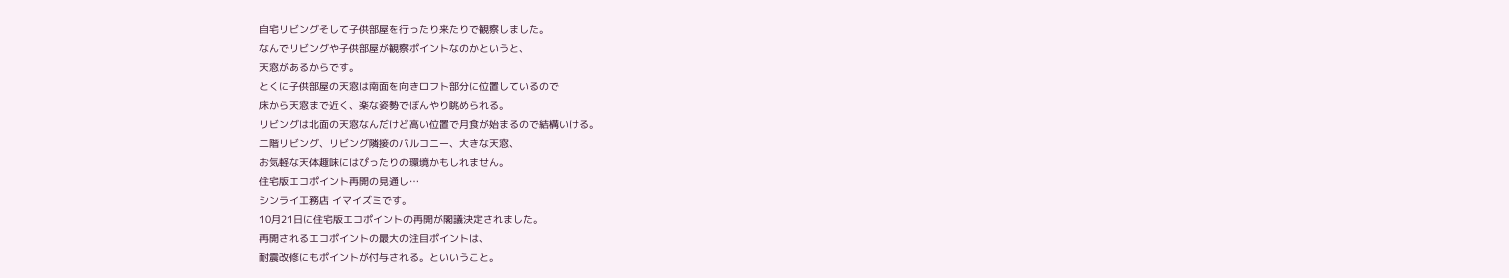自宅リビングそして子供部屋を行ったり来たりで観察しました。
なんでリビングや子供部屋が観察ポイントなのかというと、
天窓があるからです。
とくに子供部屋の天窓は南面を向きロフト部分に位置しているので
床から天窓まで近く、楽な姿勢でぼんやり眺められる。
リビングは北面の天窓なんだけど高い位置で月食が始まるので結構いける。
二階リビング、リビング隣接のバルコニー、大きな天窓、
お気軽な天体趣味にはぴったりの環境かもしれません。
住宅版エコポイント再開の見通し…
シンライ工務店 イマイズミです。
10月21日に住宅版エコポイントの再開が閣議決定されました。
再開されるエコポイントの最大の注目ポイントは、
耐震改修にもポイントが付与される。といいうこと。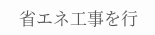省エネ工事を行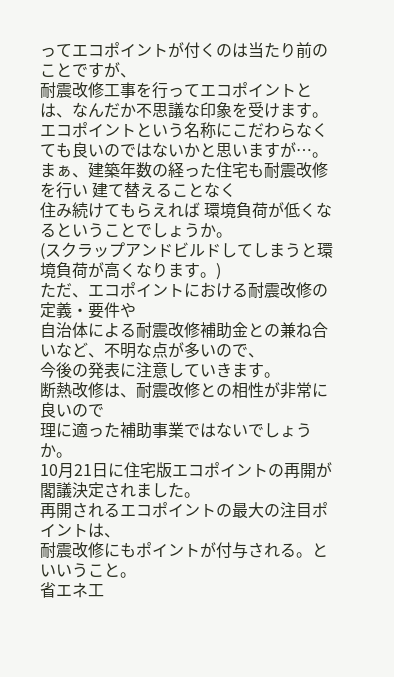ってエコポイントが付くのは当たり前のことですが、
耐震改修工事を行ってエコポイントとは、なんだか不思議な印象を受けます。
エコポイントという名称にこだわらなくても良いのではないかと思いますが…。
まぁ、建築年数の経った住宅も耐震改修を行い 建て替えることなく
住み続けてもらえれば 環境負荷が低くなるということでしょうか。
(スクラップアンドビルドしてしまうと環境負荷が高くなります。)
ただ、エコポイントにおける耐震改修の定義・要件や
自治体による耐震改修補助金との兼ね合いなど、不明な点が多いので、
今後の発表に注意していきます。
断熱改修は、耐震改修との相性が非常に良いので
理に適った補助事業ではないでしょうか。
10月21日に住宅版エコポイントの再開が閣議決定されました。
再開されるエコポイントの最大の注目ポイントは、
耐震改修にもポイントが付与される。といいうこと。
省エネ工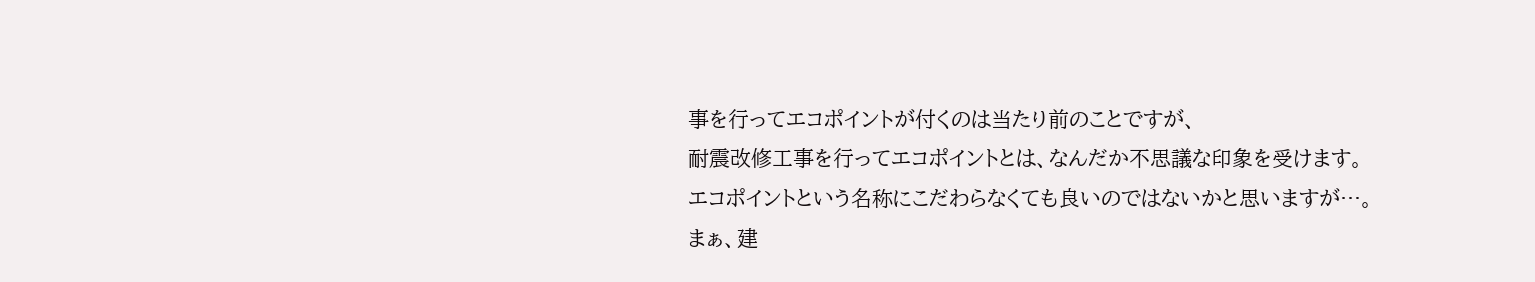事を行ってエコポイントが付くのは当たり前のことですが、
耐震改修工事を行ってエコポイントとは、なんだか不思議な印象を受けます。
エコポイントという名称にこだわらなくても良いのではないかと思いますが…。
まぁ、建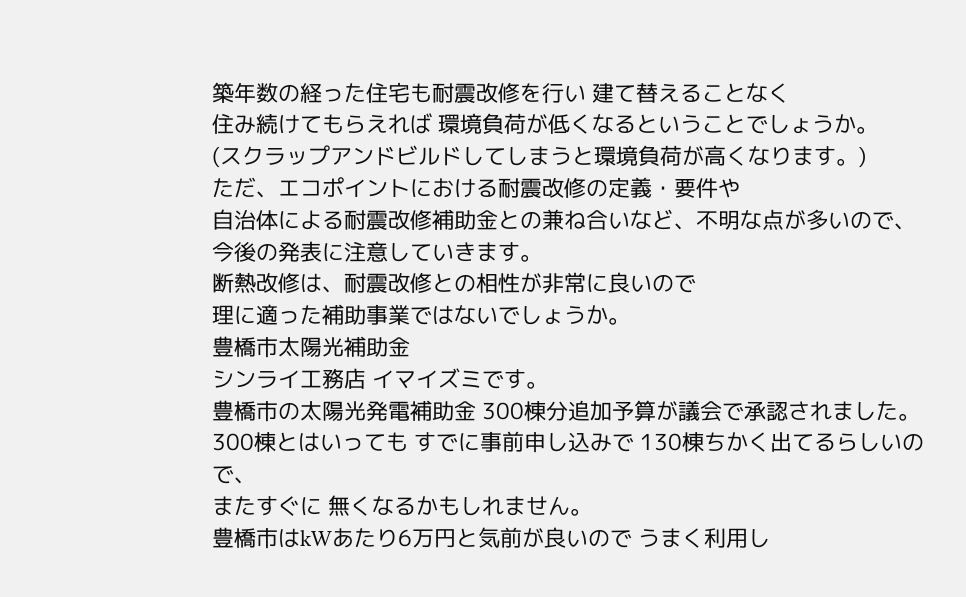築年数の経った住宅も耐震改修を行い 建て替えることなく
住み続けてもらえれば 環境負荷が低くなるということでしょうか。
(スクラップアンドビルドしてしまうと環境負荷が高くなります。)
ただ、エコポイントにおける耐震改修の定義・要件や
自治体による耐震改修補助金との兼ね合いなど、不明な点が多いので、
今後の発表に注意していきます。
断熱改修は、耐震改修との相性が非常に良いので
理に適った補助事業ではないでしょうか。
豊橋市太陽光補助金
シンライ工務店 イマイズミです。
豊橋市の太陽光発電補助金 300棟分追加予算が議会で承認されました。
300棟とはいっても すでに事前申し込みで 130棟ちかく出てるらしいので、
またすぐに 無くなるかもしれません。
豊橋市はkWあたり6万円と気前が良いので うまく利用し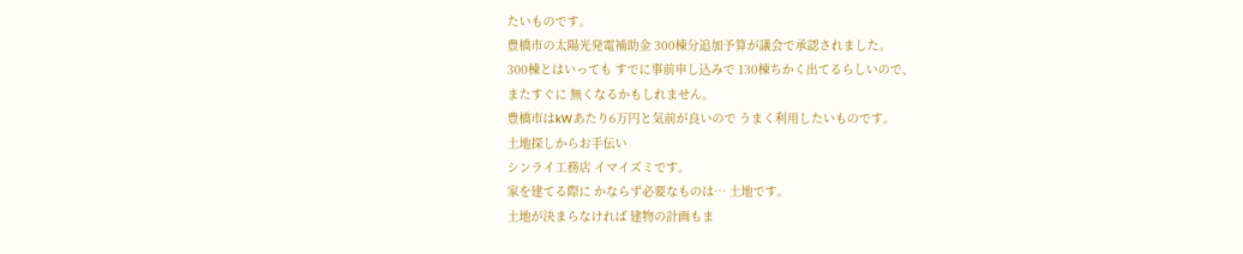たいものです。
豊橋市の太陽光発電補助金 300棟分追加予算が議会で承認されました。
300棟とはいっても すでに事前申し込みで 130棟ちかく出てるらしいので、
またすぐに 無くなるかもしれません。
豊橋市はkWあたり6万円と気前が良いので うまく利用したいものです。
土地探しからお手伝い
シンライ工務店 イマイズミです。
家を建てる際に かならず必要なものは… 土地です。
土地が決まらなければ 建物の計画もま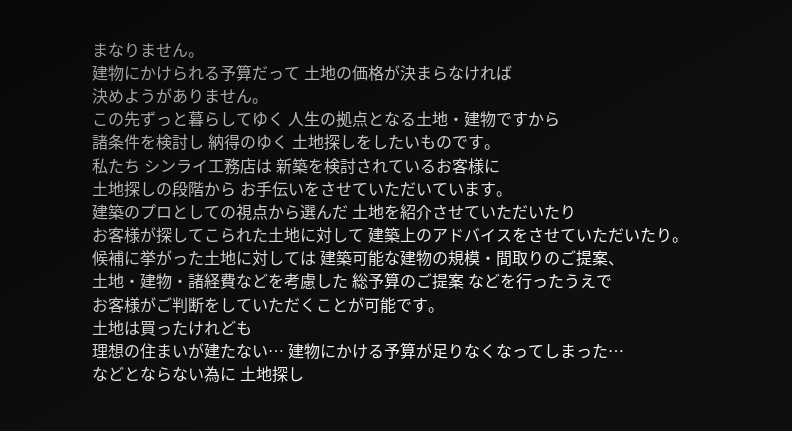まなりません。
建物にかけられる予算だって 土地の価格が決まらなければ
決めようがありません。
この先ずっと暮らしてゆく 人生の拠点となる土地・建物ですから
諸条件を検討し 納得のゆく 土地探しをしたいものです。
私たち シンライ工務店は 新築を検討されているお客様に
土地探しの段階から お手伝いをさせていただいています。
建築のプロとしての視点から選んだ 土地を紹介させていただいたり
お客様が探してこられた土地に対して 建築上のアドバイスをさせていただいたり。
候補に挙がった土地に対しては 建築可能な建物の規模・間取りのご提案、
土地・建物・諸経費などを考慮した 総予算のご提案 などを行ったうえで
お客様がご判断をしていただくことが可能です。
土地は買ったけれども
理想の住まいが建たない… 建物にかける予算が足りなくなってしまった…
などとならない為に 土地探し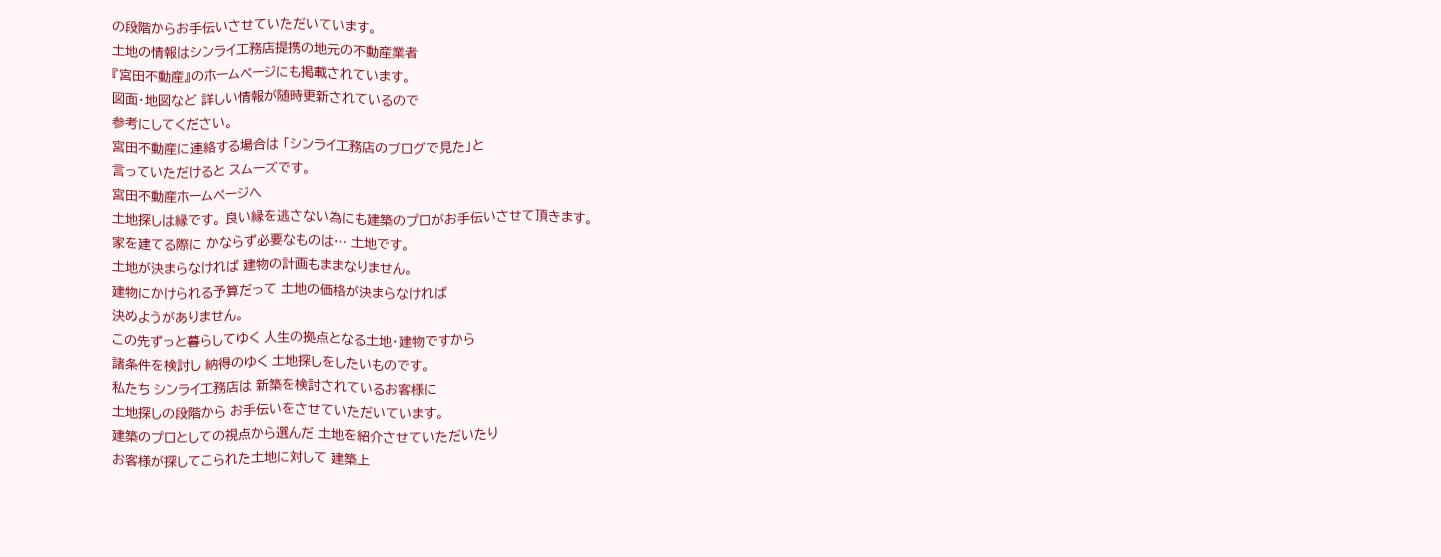の段階からお手伝いさせていただいています。
土地の情報はシンライ工務店提携の地元の不動産業者
『宮田不動産』のホームページにも掲載されています。
図面・地図など 詳しい情報が随時更新されているので
参考にしてください。
宮田不動産に連絡する場合は 「シンライ工務店のブログで見た」と
言っていただけると スムーズです。
宮田不動産ホームページへ
土地探しは縁です。 良い縁を逃さない為にも建築のプロがお手伝いさせて頂きます。
家を建てる際に かならず必要なものは… 土地です。
土地が決まらなければ 建物の計画もままなりません。
建物にかけられる予算だって 土地の価格が決まらなければ
決めようがありません。
この先ずっと暮らしてゆく 人生の拠点となる土地・建物ですから
諸条件を検討し 納得のゆく 土地探しをしたいものです。
私たち シンライ工務店は 新築を検討されているお客様に
土地探しの段階から お手伝いをさせていただいています。
建築のプロとしての視点から選んだ 土地を紹介させていただいたり
お客様が探してこられた土地に対して 建築上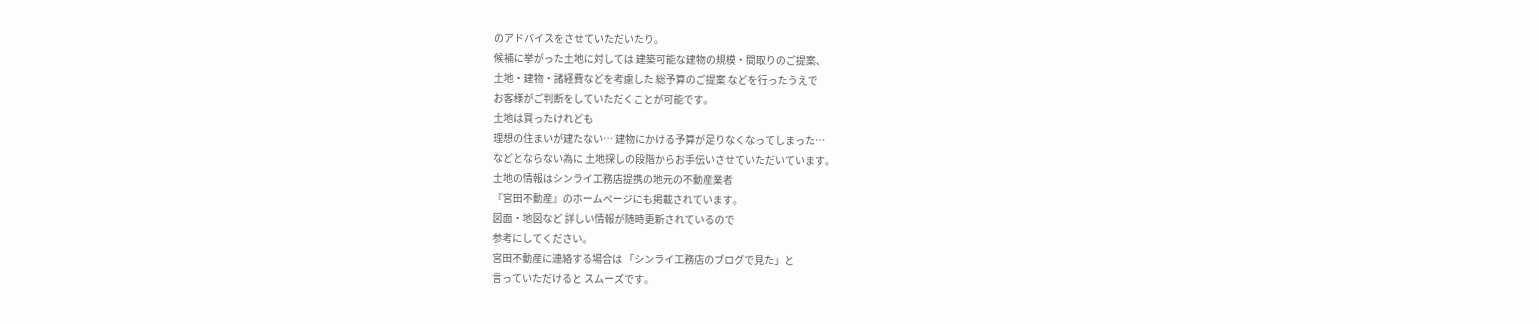のアドバイスをさせていただいたり。
候補に挙がった土地に対しては 建築可能な建物の規模・間取りのご提案、
土地・建物・諸経費などを考慮した 総予算のご提案 などを行ったうえで
お客様がご判断をしていただくことが可能です。
土地は買ったけれども
理想の住まいが建たない… 建物にかける予算が足りなくなってしまった…
などとならない為に 土地探しの段階からお手伝いさせていただいています。
土地の情報はシンライ工務店提携の地元の不動産業者
『宮田不動産』のホームページにも掲載されています。
図面・地図など 詳しい情報が随時更新されているので
参考にしてください。
宮田不動産に連絡する場合は 「シンライ工務店のブログで見た」と
言っていただけると スムーズです。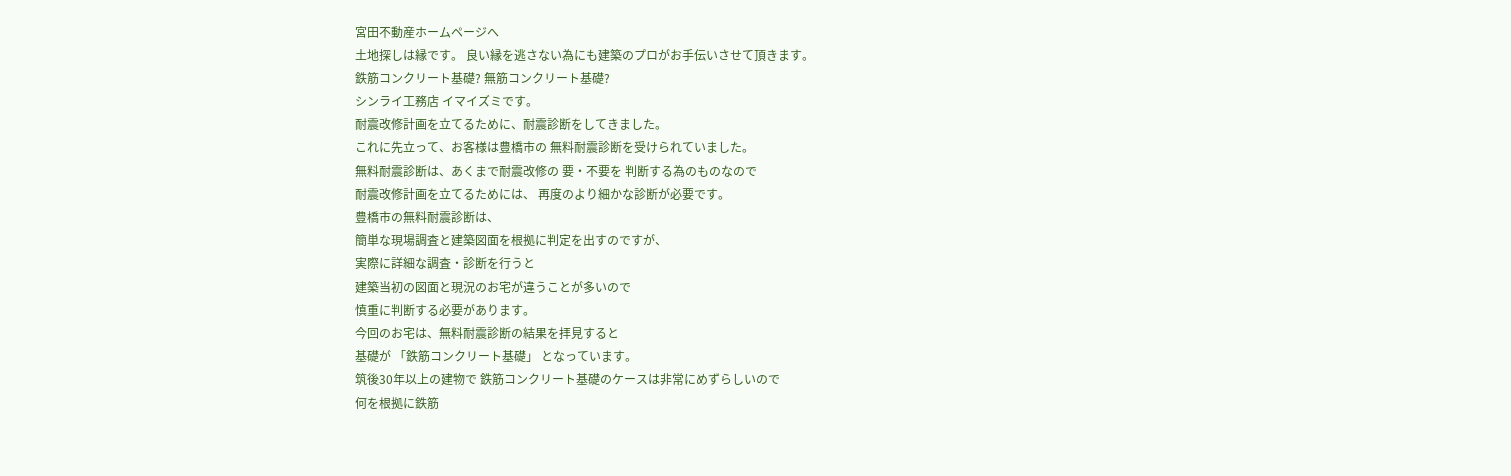宮田不動産ホームページへ
土地探しは縁です。 良い縁を逃さない為にも建築のプロがお手伝いさせて頂きます。
鉄筋コンクリート基礎? 無筋コンクリート基礎?
シンライ工務店 イマイズミです。
耐震改修計画を立てるために、耐震診断をしてきました。
これに先立って、お客様は豊橋市の 無料耐震診断を受けられていました。
無料耐震診断は、あくまで耐震改修の 要・不要を 判断する為のものなので
耐震改修計画を立てるためには、 再度のより細かな診断が必要です。
豊橋市の無料耐震診断は、
簡単な現場調査と建築図面を根拠に判定を出すのですが、
実際に詳細な調査・診断を行うと
建築当初の図面と現況のお宅が違うことが多いので
慎重に判断する必要があります。
今回のお宅は、無料耐震診断の結果を拝見すると
基礎が 「鉄筋コンクリート基礎」 となっています。
筑後30年以上の建物で 鉄筋コンクリート基礎のケースは非常にめずらしいので
何を根拠に鉄筋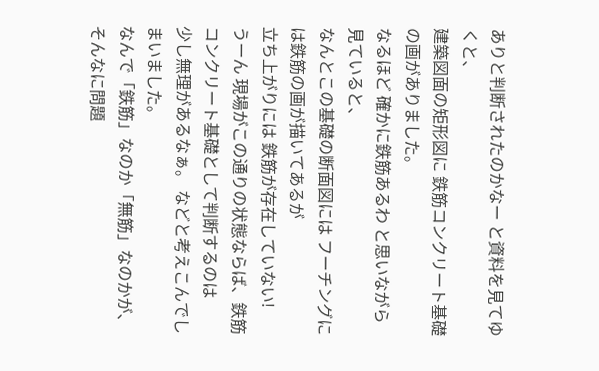ありと判断されたのかなー と資料を見てゆくと、
建築図面の矩形図に 鉄筋コンクリート基礎の画がありました。
なるほど 確かに鉄筋あるわ と思いながら見ていると、
なんとこの基礎の断面図には フーチングには鉄筋の画が描いてあるが
立ち上がりには 鉄筋が存在していない!
うーん 現場がこの通りの状態ならば、鉄筋コンクリート基礎として判断するのは
少し無理があるなぁ。 などと考えこんでしまいました。
なんで「鉄筋」なのか「無筋」なのかが、そんなに問題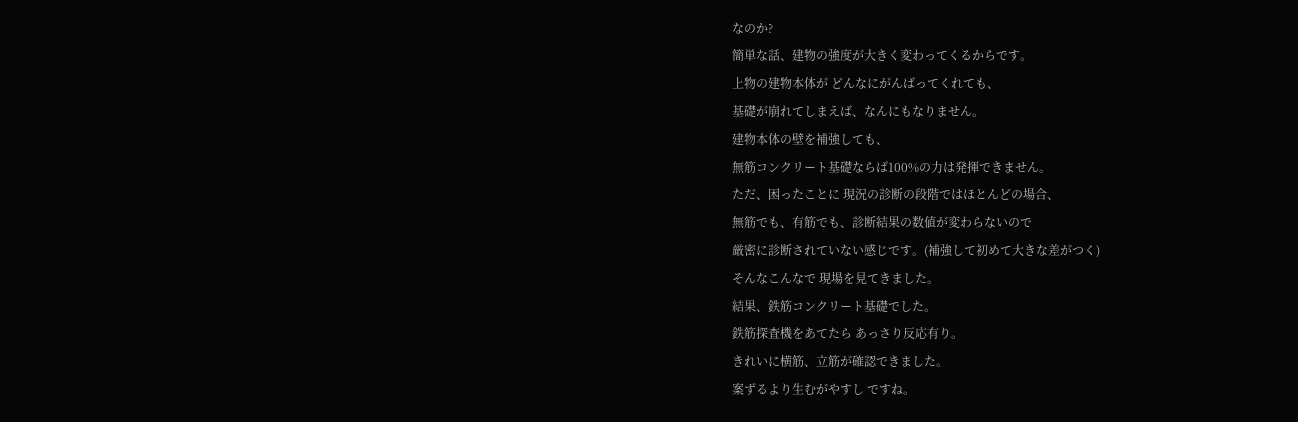なのか?
簡単な話、建物の強度が大きく変わってくるからです。
上物の建物本体が どんなにがんばってくれても、
基礎が崩れてしまえば、なんにもなりません。
建物本体の壁を補強しても、
無筋コンクリート基礎ならば100%の力は発揮できません。
ただ、困ったことに 現況の診断の段階ではほとんどの場合、
無筋でも、有筋でも、診断結果の数値が変わらないので
厳密に診断されていない感じです。(補強して初めて大きな差がつく)
そんなこんなで 現場を見てきました。
結果、鉄筋コンクリート基礎でした。
鉄筋探査機をあてたら あっさり反応有り。
きれいに横筋、立筋が確認できました。
案ずるより生むがやすし ですね。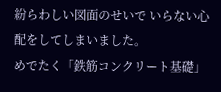紛らわしい図面のせいで いらない心配をしてしまいました。
めでたく「鉄筋コンクリート基礎」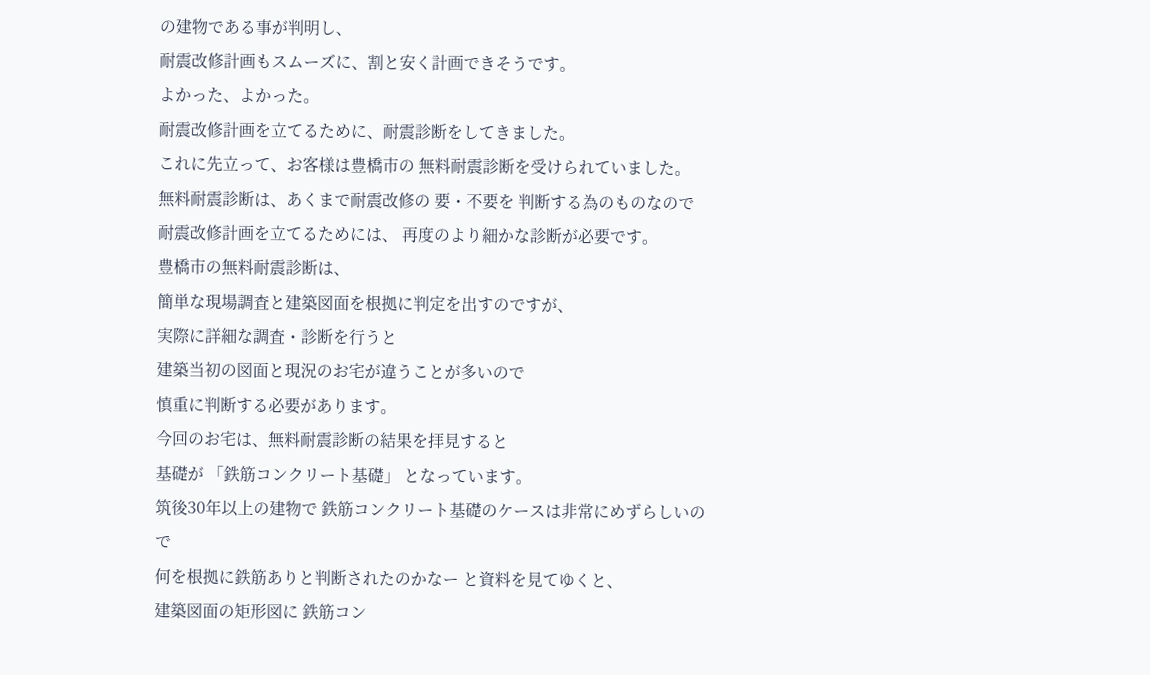の建物である事が判明し、
耐震改修計画もスムーズに、割と安く計画できそうです。
よかった、よかった。
耐震改修計画を立てるために、耐震診断をしてきました。
これに先立って、お客様は豊橋市の 無料耐震診断を受けられていました。
無料耐震診断は、あくまで耐震改修の 要・不要を 判断する為のものなので
耐震改修計画を立てるためには、 再度のより細かな診断が必要です。
豊橋市の無料耐震診断は、
簡単な現場調査と建築図面を根拠に判定を出すのですが、
実際に詳細な調査・診断を行うと
建築当初の図面と現況のお宅が違うことが多いので
慎重に判断する必要があります。
今回のお宅は、無料耐震診断の結果を拝見すると
基礎が 「鉄筋コンクリート基礎」 となっています。
筑後30年以上の建物で 鉄筋コンクリート基礎のケースは非常にめずらしいので
何を根拠に鉄筋ありと判断されたのかなー と資料を見てゆくと、
建築図面の矩形図に 鉄筋コン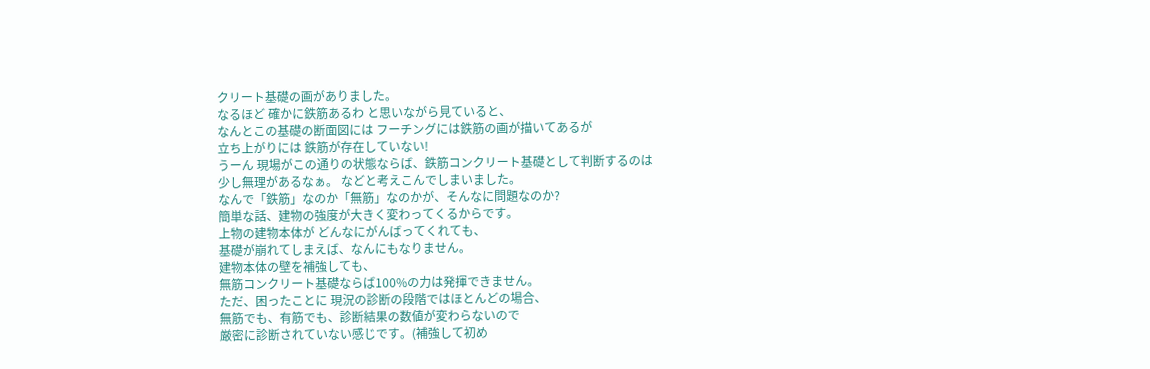クリート基礎の画がありました。
なるほど 確かに鉄筋あるわ と思いながら見ていると、
なんとこの基礎の断面図には フーチングには鉄筋の画が描いてあるが
立ち上がりには 鉄筋が存在していない!
うーん 現場がこの通りの状態ならば、鉄筋コンクリート基礎として判断するのは
少し無理があるなぁ。 などと考えこんでしまいました。
なんで「鉄筋」なのか「無筋」なのかが、そんなに問題なのか?
簡単な話、建物の強度が大きく変わってくるからです。
上物の建物本体が どんなにがんばってくれても、
基礎が崩れてしまえば、なんにもなりません。
建物本体の壁を補強しても、
無筋コンクリート基礎ならば100%の力は発揮できません。
ただ、困ったことに 現況の診断の段階ではほとんどの場合、
無筋でも、有筋でも、診断結果の数値が変わらないので
厳密に診断されていない感じです。(補強して初め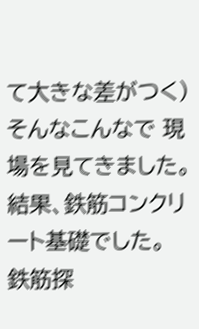て大きな差がつく)
そんなこんなで 現場を見てきました。
結果、鉄筋コンクリート基礎でした。
鉄筋探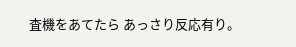査機をあてたら あっさり反応有り。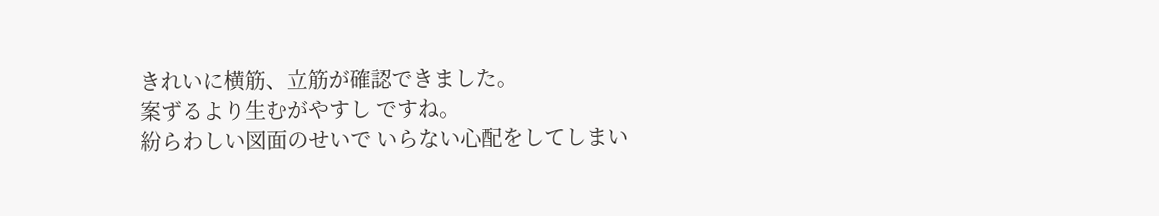きれいに横筋、立筋が確認できました。
案ずるより生むがやすし ですね。
紛らわしい図面のせいで いらない心配をしてしまい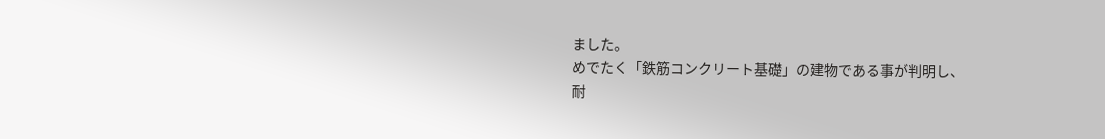ました。
めでたく「鉄筋コンクリート基礎」の建物である事が判明し、
耐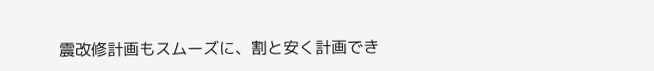震改修計画もスムーズに、割と安く計画でき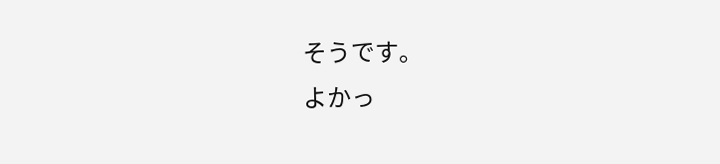そうです。
よかっ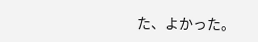た、よかった。